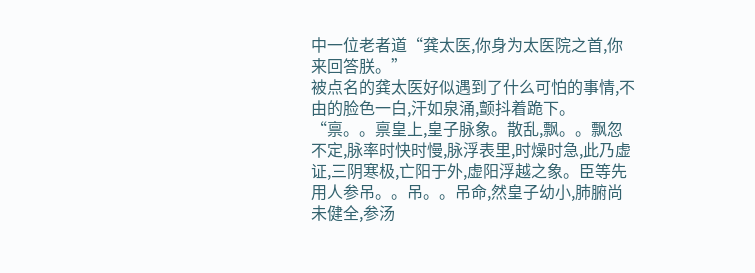中一位老者道“龚太医,你身为太医院之首,你来回答朕。”
被点名的龚太医好似遇到了什么可怕的事情,不由的脸色一白,汗如泉涌,颤抖着跪下。
“禀。。禀皇上,皇子脉象。散乱,飘。。飘忽不定,脉率时快时慢,脉浮表里,时燥时急,此乃虚证,三阴寒极,亡阳于外,虚阳浮越之象。臣等先用人参吊。。吊。。吊命,然皇子幼小,肺腑尚未健全,参汤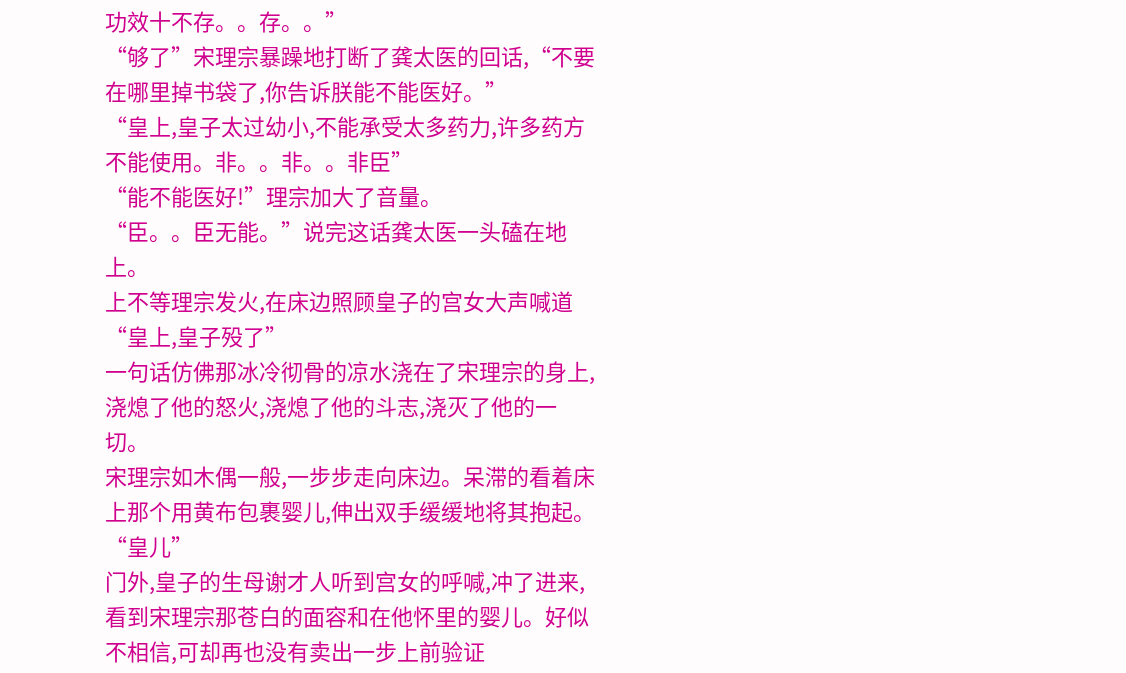功效十不存。。存。。”
“够了”宋理宗暴躁地打断了龚太医的回话,“不要在哪里掉书袋了,你告诉朕能不能医好。”
“皇上,皇子太过幼小,不能承受太多药力,许多药方不能使用。非。。非。。非臣”
“能不能医好!”理宗加大了音量。
“臣。。臣无能。”说完这话龚太医一头磕在地上。
上不等理宗发火,在床边照顾皇子的宫女大声喊道“皇上,皇子殁了”
一句话仿佛那冰冷彻骨的凉水浇在了宋理宗的身上,浇熄了他的怒火,浇熄了他的斗志,浇灭了他的一切。
宋理宗如木偶一般,一步步走向床边。呆滞的看着床上那个用黄布包裹婴儿,伸出双手缓缓地将其抱起。“皇儿”
门外,皇子的生母谢才人听到宫女的呼喊,冲了进来,看到宋理宗那苍白的面容和在他怀里的婴儿。好似不相信,可却再也没有卖出一步上前验证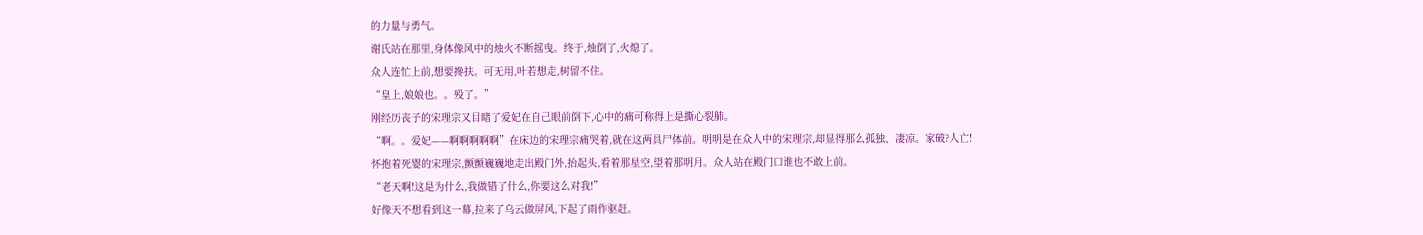的力量与勇气。
谢氏站在那里,身体像风中的烛火不断摇曳。终于,烛倒了,火熄了。
众人连忙上前,想要搀扶。可无用,叶若想走,树留不住。
“皇上,娘娘也。。殁了。”
刚经历丧子的宋理宗又目睹了爱妃在自己眼前倒下,心中的痛可称得上是撕心裂肺。
“啊。。爱妃——啊啊啊啊啊”在床边的宋理宗痛哭着,就在这两具尸体前。明明是在众人中的宋理宗,却显得那么孤独、凄凉。家破?人亡!
怀抱着死婴的宋理宗,颤颤巍巍地走出殿门外,抬起头,看着那星空,望着那明月。众人站在殿门口谁也不敢上前。
“老天啊!这是为什么,我做错了什么,你要这么对我!”
好像天不想看到这一幕,拉来了乌云做屏风,下起了雨作驱赶。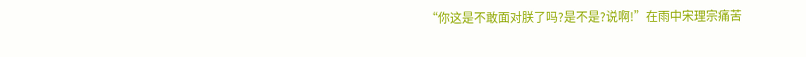“你这是不敢面对朕了吗?是不是?说啊!”在雨中宋理宗痛苦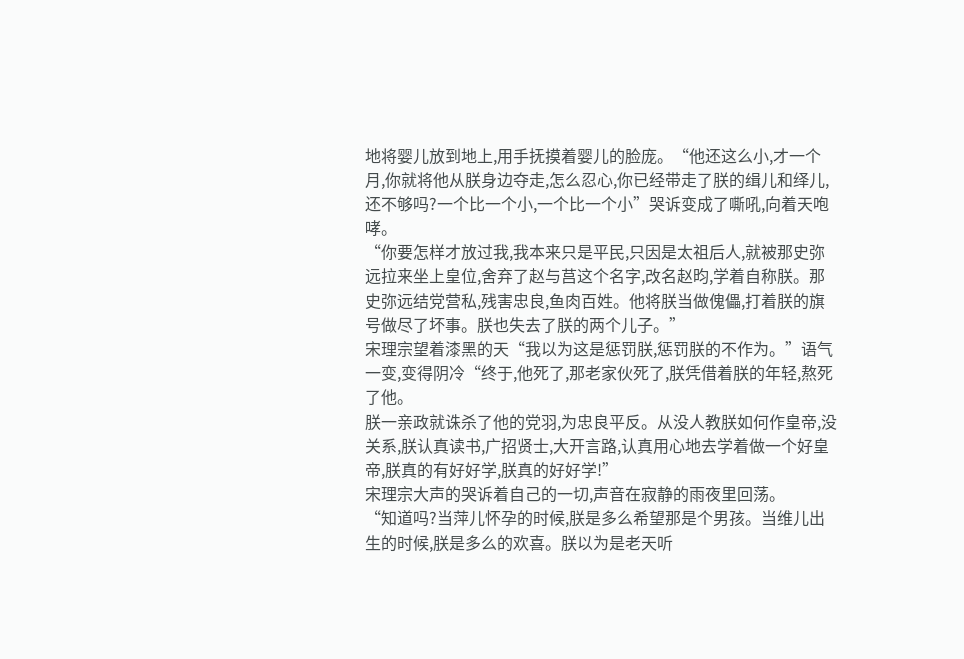地将婴儿放到地上,用手抚摸着婴儿的脸庞。“他还这么小,才一个月,你就将他从朕身边夺走,怎么忍心,你已经带走了朕的缉儿和绎儿,还不够吗?一个比一个小,一个比一个小”哭诉变成了嘶吼,向着天咆哮。
“你要怎样才放过我,我本来只是平民,只因是太祖后人,就被那史弥远拉来坐上皇位,舍弃了赵与莒这个名字,改名赵昀,学着自称朕。那史弥远结党营私,残害忠良,鱼肉百姓。他将朕当做傀儡,打着朕的旗号做尽了坏事。朕也失去了朕的两个儿子。”
宋理宗望着漆黑的天“我以为这是惩罚朕,惩罚朕的不作为。”语气一变,变得阴冷“终于,他死了,那老家伙死了,朕凭借着朕的年轻,熬死了他。
朕一亲政就诛杀了他的党羽,为忠良平反。从没人教朕如何作皇帝,没关系,朕认真读书,广招贤士,大开言路,认真用心地去学着做一个好皇帝,朕真的有好好学,朕真的好好学!”
宋理宗大声的哭诉着自己的一切,声音在寂静的雨夜里回荡。
“知道吗?当萍儿怀孕的时候,朕是多么希望那是个男孩。当维儿出生的时候,朕是多么的欢喜。朕以为是老天听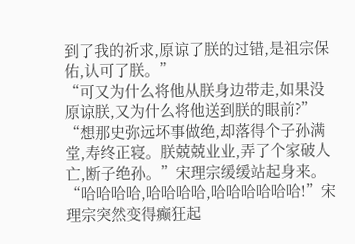到了我的祈求,原谅了朕的过错,是祖宗保佑,认可了朕。”
“可又为什么将他从朕身边带走,如果没原谅朕,又为什么将他送到朕的眼前?”
“想那史弥远坏事做绝,却落得个子孙满堂,寿终正寝。朕兢兢业业,弄了个家破人亡,断子绝孙。”宋理宗缓缓站起身来。
“哈哈哈哈,哈哈哈哈,哈哈哈哈哈哈!”宋理宗突然变得癫狂起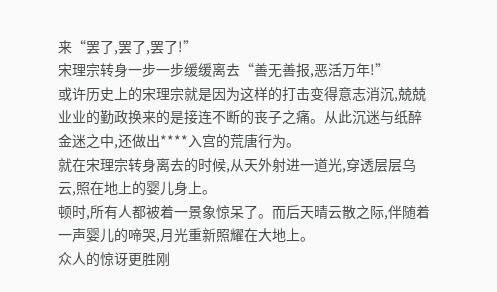来“罢了,罢了,罢了!”
宋理宗转身一步一步缓缓离去“善无善报,恶活万年!”
或许历史上的宋理宗就是因为这样的打击变得意志消沉,兢兢业业的勤政换来的是接连不断的丧子之痛。从此沉迷与纸醉金迷之中,还做出****入宫的荒唐行为。
就在宋理宗转身离去的时候,从天外射进一道光,穿透层层乌云,照在地上的婴儿身上。
顿时,所有人都被着一景象惊呆了。而后天晴云散之际,伴随着一声婴儿的啼哭,月光重新照耀在大地上。
众人的惊讶更胜刚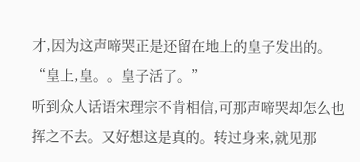才,因为这声啼哭正是还留在地上的皇子发出的。“皇上,皇。。皇子活了。”
听到众人话语宋理宗不肯相信,可那声啼哭却怎么也挥之不去。又好想这是真的。转过身来,就见那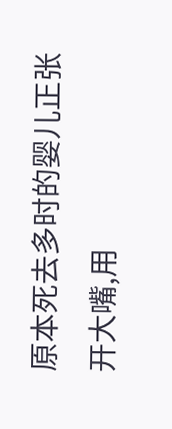原本死去多时的婴儿正张开大嘴,用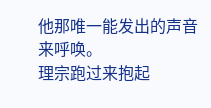他那唯一能发出的声音来呼唤。
理宗跑过来抱起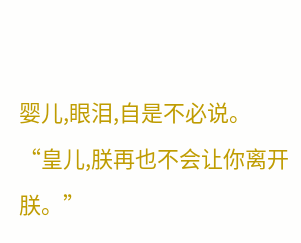婴儿,眼泪,自是不必说。
“皇儿,朕再也不会让你离开朕。”